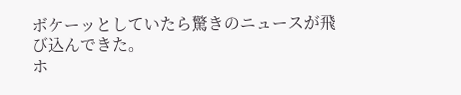ボケーッとしていたら驚きのニュースが飛び込んできた。
ホ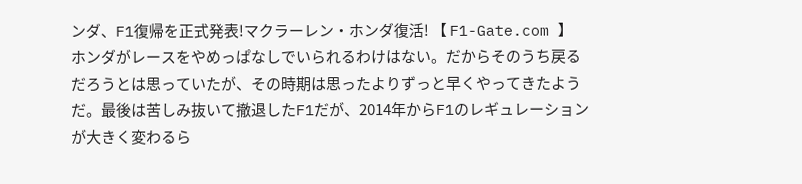ンダ、F1復帰を正式発表!マクラーレン・ホンダ復活! 【 F1-Gate.com 】
ホンダがレースをやめっぱなしでいられるわけはない。だからそのうち戻るだろうとは思っていたが、その時期は思ったよりずっと早くやってきたようだ。最後は苦しみ抜いて撤退したF1だが、2014年からF1のレギュレーションが大きく変わるら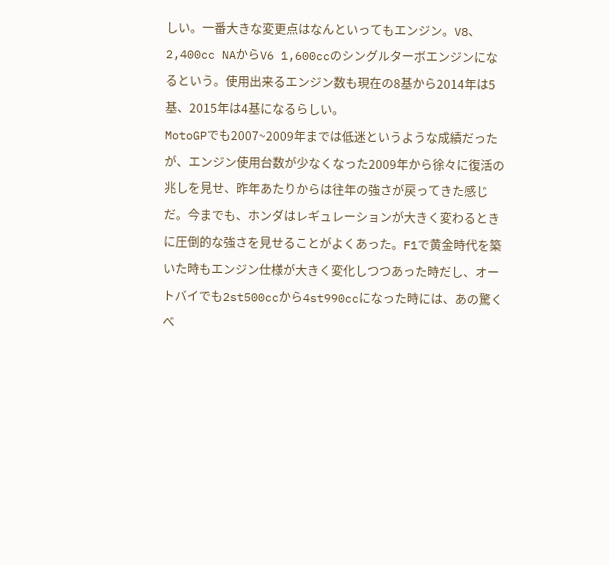しい。一番大きな変更点はなんといってもエンジン。V8、2,400cc NAからV6 1,600ccのシングルターボエンジンになるという。使用出来るエンジン数も現在の8基から2014年は5基、2015年は4基になるらしい。
MotoGPでも2007~2009年までは低迷というような成績だったが、エンジン使用台数が少なくなった2009年から徐々に復活の兆しを見せ、昨年あたりからは往年の強さが戻ってきた感じだ。今までも、ホンダはレギュレーションが大きく変わるときに圧倒的な強さを見せることがよくあった。F1で黄金時代を築いた時もエンジン仕様が大きく変化しつつあった時だし、オートバイでも2st500ccから4st990ccになった時には、あの驚くべ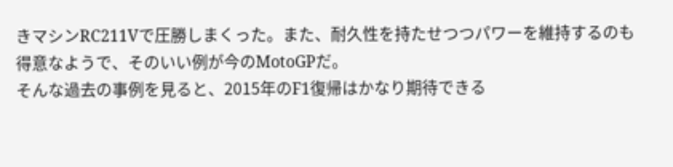きマシンRC211Vで圧勝しまくった。また、耐久性を持たせつつパワーを維持するのも得意なようで、そのいい例が今のMotoGPだ。
そんな過去の事例を見ると、2015年のF1復帰はかなり期待できる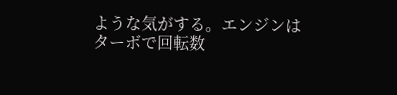ような気がする。エンジンはターボで回転数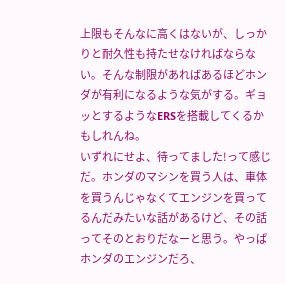上限もそんなに高くはないが、しっかりと耐久性も持たせなければならない。そんな制限があればあるほどホンダが有利になるような気がする。ギョッとするようなERSを搭載してくるかもしれんね。
いずれにせよ、待ってました!って感じだ。ホンダのマシンを買う人は、車体を買うんじゃなくてエンジンを買ってるんだみたいな話があるけど、その話ってそのとおりだなーと思う。やっぱホンダのエンジンだろ、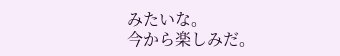みたいな。
今から楽しみだ。